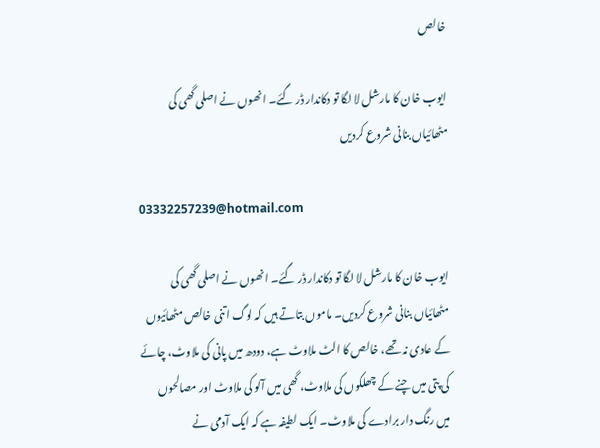خالص

ایوب خان کا مارشل لا لگا تو دکاندار ڈر گئے۔ انھوں نے اصلی گھی کی مٹھائیاں بنانی شروع کردیں

03332257239@hotmail.com

ایوب خان کا مارشل لا لگا تو دکاندار ڈر گئے۔ انھوں نے اصلی گھی کی مٹھائیاں بنانی شروع کردیں۔ ماموں بتاتے ہیں کہ لوگ اتنی خالص مٹھائیوں کے عادی نہ تھے، خالص کا الٹ ملاوٹ ہے، دودھ میں پانی کی ملاوٹ، چائے کی پتی میں چنے کے چھلکوں کی ملاوٹ، گھی میں آلو کی ملاوٹ اور مصالحوں میں رنگ دار برادے کی ملاوٹ۔ ایک لطیفہ ہے کہ ایک آدمی نے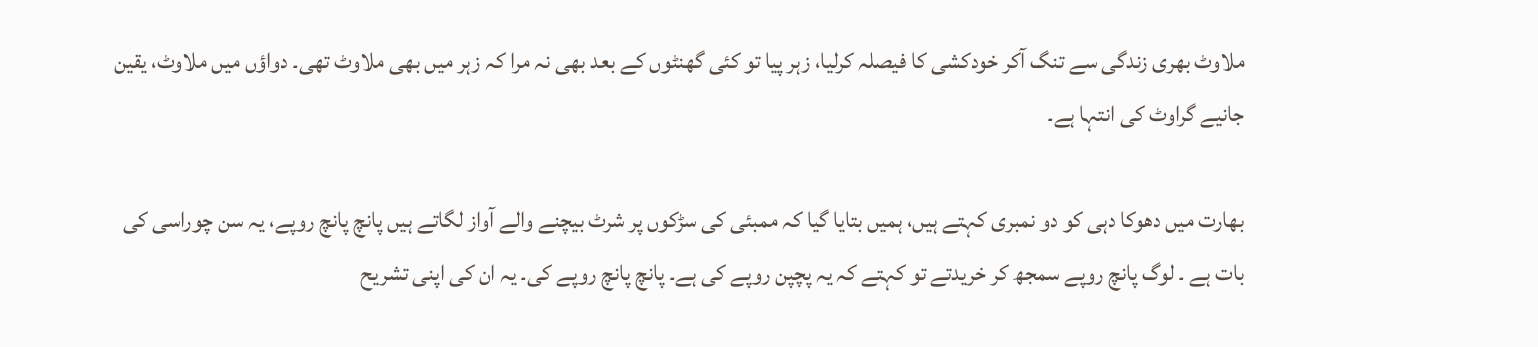ملاوٹ بھری زندگی سے تنگ آکر خودکشی کا فیصلہ کرلیا، زہر پیا تو کئی گھنٹوں کے بعد بھی نہ مرا کہ زہر میں بھی ملاوٹ تھی۔ دواؤں میں ملاوٹ، یقین جانیے گراوٹ کی انتہا ہے۔

بھارت میں دھوکا دہی کو دو نمبری کہتے ہیں، ہمیں بتایا گیا کہ ممبئی کی سڑکوں پر شرٹ بیچنے والے آواز لگاتے ہیں پانچ پانچ روپے، یہ سن چوراسی کی بات ہے ۔ لوگ پانچ روپے سمجھ کر خریدتے تو کہتے کہ یہ پچپن روپے کی ہے۔ پانچ پانچ روپے کی۔ یہ ان کی اپنی تشریح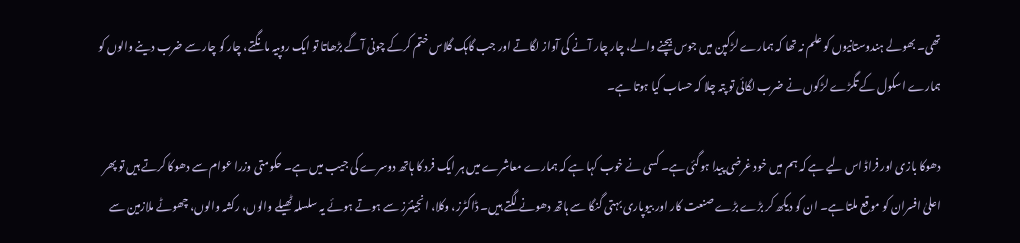تھی۔ بھولے ہندوستانیوں کو علم نہ تھا کہ ہمارے لڑکپن میں جوس بیچنے والے، چار چار آنے کی آواز لگاتے اور جب گاہک گلاس ختم کرکے چونی آگے بڑھاتا تو ایک روپیہ مانگتے، چار کو چار سے ضرب دینے والوں کو ہمارے اسکول کے تگڑے لڑکوں نے ضرب لگائی تو پتہ چلا کہ حساب کیا ہوتا ہے۔

دھوکا بازی اور فراڈ اس لیے ہے کہ ہم میں خود غرضی پیدا ہوگئی ہے۔ کسی نے خوب کہا ہے کہ ہمارے معاشرے میں ہر ایک فرد کا ہاتھ دوسرے کی جیب میں ہے۔ حکومتی وزرا عوام سے دھوکا کرتے ہیں تو پھر اعلیٰ افسران کو موقع ملتا ہے۔ ان کو دیکھ کر بڑے بڑے صنعت کار اور بیوپاری بہتی گنگا سے ہاتھ دھونے لگتے ہیں۔ ڈاکٹرز، وکلا، انجینئرز سے ہوتے ہوئے یہ سلسلہ ٹھیلے والوں، رکشہ والوں، چھوٹے ملازمین سے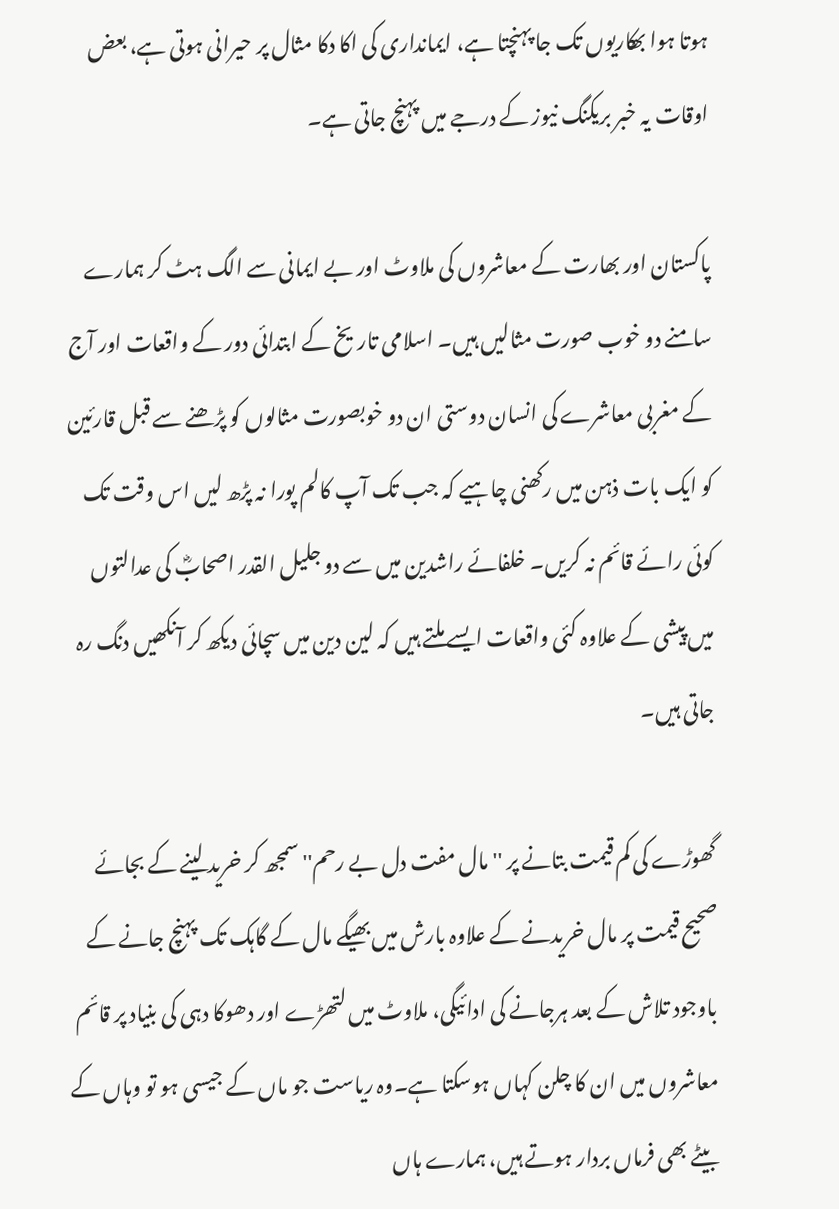ہوتا ہوا بھکاریوں تک جا پہنچتا ہے، ایمانداری کی اکا دکا مثال پر حیرانی ہوتی ہے، بعض اوقات یہ خبر بریکنگ نیوز کے درجے میں پہنچ جاتی ہے۔

پاکستان اور بھارت کے معاشروں کی ملاوٹ اور بے ایمانی سے الگ ہٹ کر ہمارے سامنے دو خوب صورت مثالیں ہیں۔ اسلامی تاریخ کے ابتدائی دور کے واقعات اور آج کے مغربی معاشرے کی انسان دوستی ان دو خوبصورت مثالوں کو پڑھنے سے قبل قارئین کو ایک بات ذہن میں رکھنی چاہیے کہ جب تک آپ کالم پورا نہ پڑھ لیں اس وقت تک کوئی رائے قائم نہ کریں۔ خلفائے راشدین میں سے دو جلیل القدر اصحابؓ کی عدالتوں میں پیشی کے علاوہ کئی واقعات ایسے ملتے ہیں کہ لین دین میں سچائی دیکھ کر آنکھیں دنگ رہ جاتی ہیں۔

گھوڑے کی کم قیمت بتانے پر ''مال مفت دل بے رحم'' سمجھ کر خرید لینے کے بجائے صحیح قیمت پر مال خریدنے کے علاوہ بارش میں بھیگے مال کے گاہک تک پہنچ جانے کے باوجود تلاش کے بعد ہرجانے کی ادائیگی، ملاوٹ میں لتھڑے اور دھوکا دہی کی بنیاد پر قائم معاشروں میں ان کا چلن کہاں ہوسکتا ہے۔وہ ریاست جو ماں کے جیسی ہو تو وہاں کے بیٹے بھی فرماں بردار ہوتے ہیں، ہمارے ہاں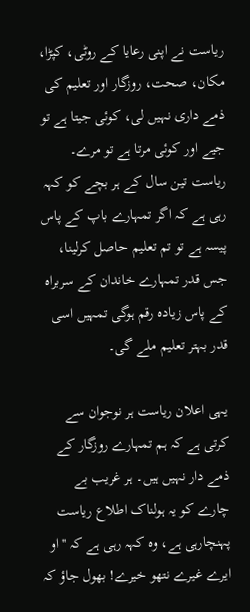ریاست نے اپنی رعایا کے روٹی، کپڑا، مکان، صحت، روزگار اور تعلیم کی ذمے داری نہیں لی، کوئی جیتا ہے تو جیے اور کوئی مرتا ہے تو مرے۔ ریاست تین سال کے ہر بچے کو کہہ رہی ہے کہ اگر تمہارے باپ کے پاس پیسہ ہے تو تم تعلیم حاصل کرلینا، جس قدر تمہارے خاندان کے سربراہ کے پاس زیادہ رقم ہوگی تمہیں اسی قدر بہتر تعلیم ملے گی۔

یہی اعلان ریاست ہر نوجوان سے کرتی ہے کہ ہم تمہارے روزگار کے ذمے دار نہیں ہیں۔ ہر غریب بے چارے کو یہ ہولناک اطلاع ریاست پہنچارہی ہے، وہ کہہ رہی ہے کہ ''او ایرے غیرے نتھو خیرے! بھول جاؤ کہ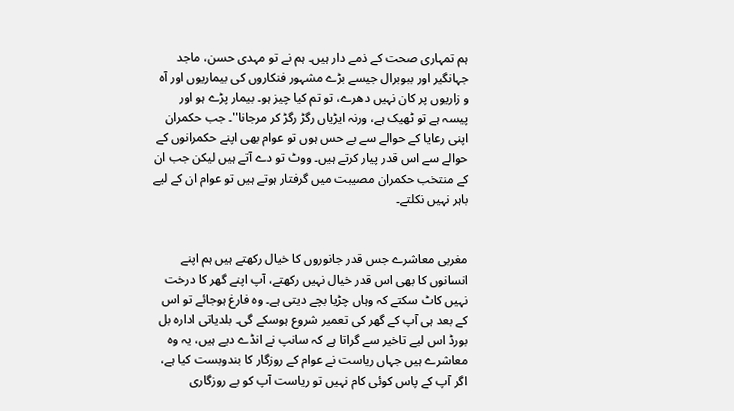ہم تمہاری صحت کے ذمے دار ہیں۔ ہم نے تو مہدی حسن، ماجد جہانگیر اور ببوبرال جیسے بڑے مشہور فنکاروں کی بیماریوں اور آہ و زاریوں پر کان نہیں دھرے، تو تم کیا چیز ہو۔ بیمار پڑے ہو اور پیسہ ہے تو ٹھیک ہے، ورنہ ایڑیاں رگڑ رگڑ کر مرجانا''۔ جب حکمران اپنی رعایا کے حوالے سے بے حس ہوں تو عوام بھی اپنے حکمرانوں کے حوالے سے اس قدر پیار کرتے ہیں۔ ووٹ تو دے آتے ہیں لیکن جب ان کے منتخب حکمران مصیبت میں گرفتار ہوتے ہیں تو عوام ان کے لیے باہر نہیں نکلتے۔


مغربی معاشرے جس قدر جانوروں کا خیال رکھتے ہیں ہم اپنے انسانوں کا بھی اس قدر خیال نہیں رکھتے، آپ اپنے گھر کا درخت نہیں کاٹ سکتے کہ وہاں چڑیا بچے دیتی ہے۔ وہ فارغ ہوجائے تو اس کے بعد ہی آپ کے گھر کی تعمیر شروع ہوسکے گی۔ بلدیاتی ادارہ بل بورڈ اس لیے تاخیر سے گراتا ہے کہ سانپ نے انڈے دیے ہیں، یہ وہ معاشرے ہیں جہاں ریاست نے عوام کے روزگار کا بندوبست کیا ہے، اگر آپ کے پاس کوئی کام نہیں تو ریاست آپ کو بے روزگاری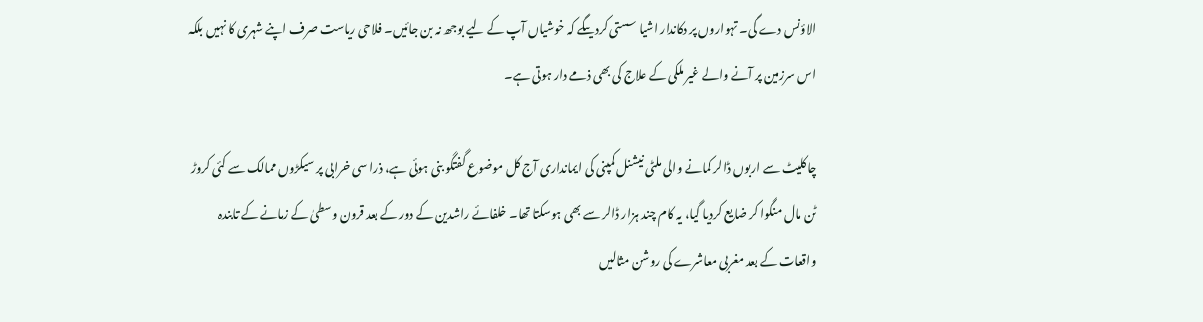الاؤنس دے گی۔ تہواروں پر دکاندار اشیا سستی کردیںگے کہ خوشیاں آپ کے لیے بوجھ نہ بن جائیں۔ فلاحی ریاست صرف اپنے شہری کا نہیں بلکہ اس سرزمین پر آنے والے غیر ملکی کے علاج کی بھی ذمے دار ہوتی ہے۔

چاکلیٹ سے اربوں ڈالر کمانے والی ملٹی نیشنل کمپنی کی ایمانداری آج کل موضوع گفتگو بنی ہوئی ہے، ذرا سی خرابی پر سیکڑوں ممالک سے کئی کروڑ ٹن مال منگوا کر ضایع کردیا گیا، یہ کام چند ہزار ڈالر سے بھی ہوسکتا تھا۔ خلفائے راشدین کے دور کے بعد قرون وسطیٰ کے زمانے کے تابندہ واقعات کے بعد مغربی معاشرے کی روشن مثالیں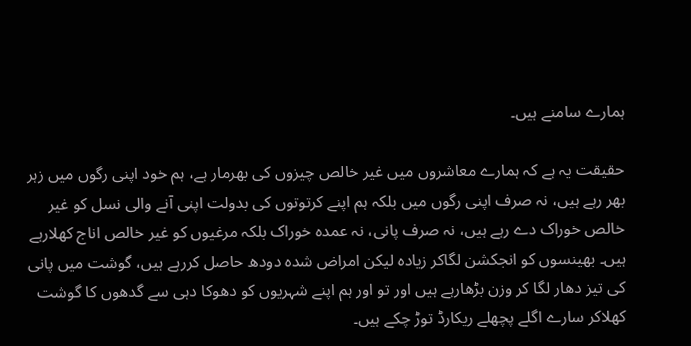ہمارے سامنے ہیں۔

حقیقت یہ ہے کہ ہمارے معاشروں میں غیر خالص چیزوں کی بھرمار ہے، ہم خود اپنی رگوں میں زہر بھر رہے ہیں، نہ صرف اپنی رگوں میں بلکہ ہم اپنے کرتوتوں کی بدولت اپنی آنے والی نسل کو غیر خالص خوراک دے رہے ہیں، نہ صرف پانی، نہ عمدہ خوراک بلکہ مرغیوں کو غیر خالص اناج کھلارہے ہیں۔ بھینسوں کو انجکشن لگاکر زیادہ لیکن امراض شدہ دودھ حاصل کررہے ہیں، گوشت میں پانی کی تیز دھار لگا کر وزن بڑھارہے ہیں اور تو اور ہم اپنے شہریوں کو دھوکا دہی سے گدھوں کا گوشت کھلاکر سارے اگلے پچھلے ریکارڈ توڑ چکے ہیں۔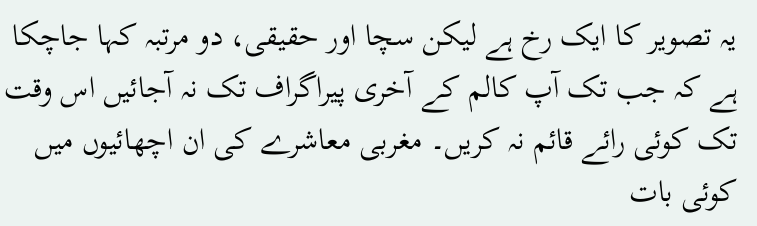یہ تصویر کا ایک رخ ہے لیکن سچا اور حقیقی، دو مرتبہ کہا جاچکا ہے کہ جب تک آپ کالم کے آخری پیراگراف تک نہ آجائیں اس وقت تک کوئی رائے قائم نہ کریں۔ مغربی معاشرے کی ان اچھائیوں میں کوئی بات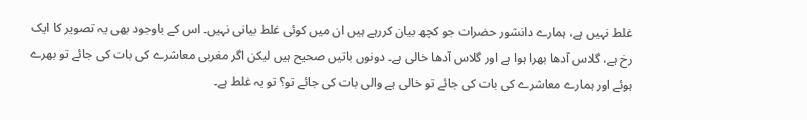غلط نہیں ہے، ہمارے دانشور حضرات جو کچھ بیان کررہے ہیں ان میں کوئی غلط بیانی نہیں۔ اس کے باوجود بھی یہ تصویر کا ایک رخ ہے، گلاس آدھا بھرا ہوا ہے اور گلاس آدھا خالی ہے۔ دونوں باتیں صحیح ہیں لیکن اگر مغربی معاشرے کی بات کی جائے تو بھرے ہوئے اور ہمارے معاشرے کی بات کی جائے تو خالی ہے والی بات کی جائے تو؟ تو یہ غلط ہے۔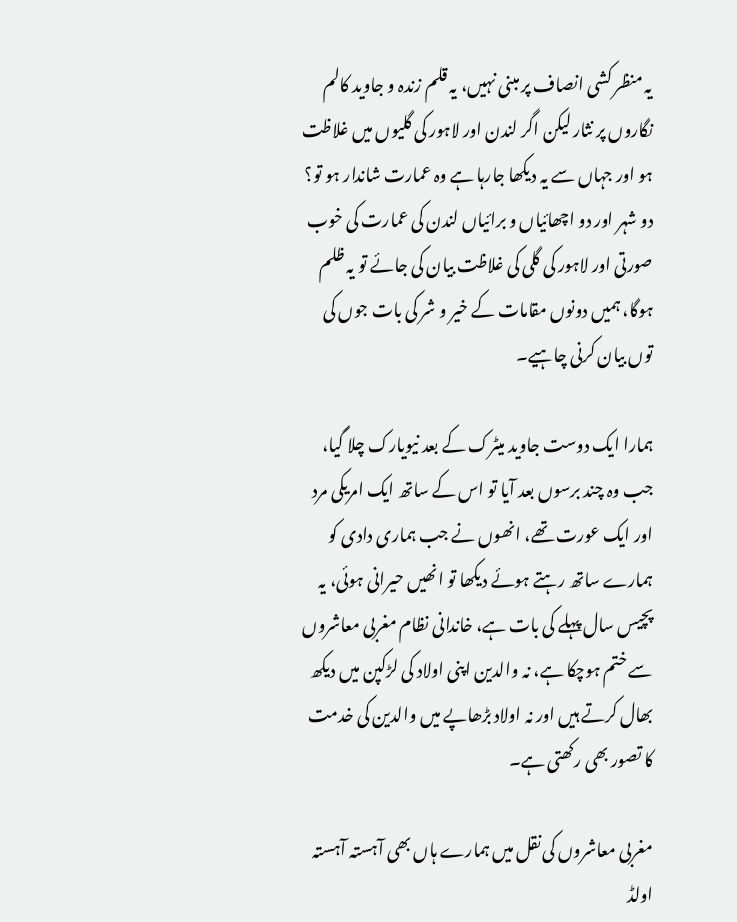یہ منظر کشی انصاف پر مبنی نہیں، یہ قلم زندہ و جاوید کالم نگاروں پر نثار لیکن اگر لندن اور لاہور کی گلیوں میں غلاظت ہو اور جہاں سے یہ دیکھا جارہا ہے وہ عمارت شاندار ہو تو؟ دو شہر اور دو اچھائیاں و برائیاں لندن کی عمارت کی خوب صورتی اور لاہور کی گلی کی غلاظت بیان کی جائے تو یہ ظلم ہوگا، ہمیں دونوں مقامات کے خیر و شر کی بات جوں کی توں بیان کرنی چاہیے۔

ہمارا ایک دوست جاوید میٹرک کے بعد نیویارک چلا گیا، جب وہ چند برسوں بعد آیا تو اس کے ساتھ ایک امریکی مرد اور ایک عورت تھے، انھوں نے جب ہماری دادی کو ہمارے ساتھ رہتے ہوئے دیکھا تو انھیں حیرانی ہوئی، یہ پچیس سال پہلے کی بات ہے، خاندانی نظام مغربی معاشروں سے ختم ہوچکا ہے، نہ والدین اپنی اولاد کی لڑکپن میں دیکھ بھال کرتے ہیں اور نہ اولاد بڑھاپے میں والدین کی خدمت کا تصور بھی رکھتی ہے۔

مغربی معاشروں کی نقل میں ہمارے ہاں بھی آہستہ آہستہ اولڈ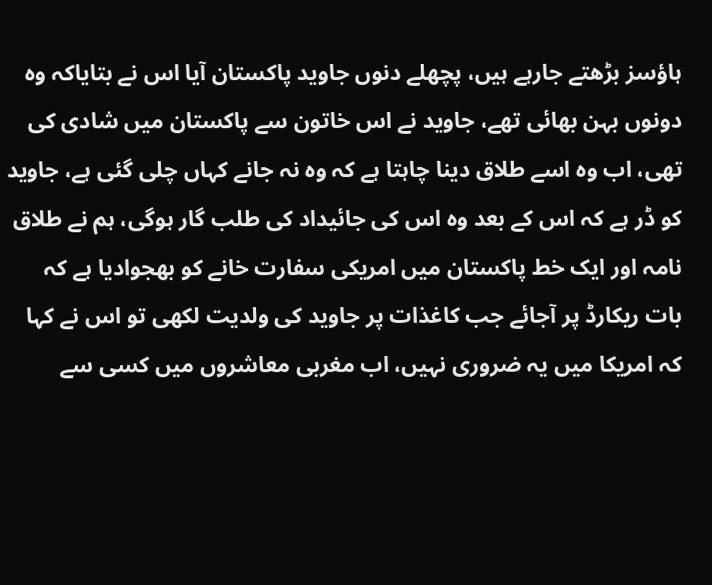ہاؤسز بڑھتے جارہے ہیں، پچھلے دنوں جاوید پاکستان آیا اس نے بتایاکہ وہ دونوں بہن بھائی تھے، جاوید نے اس خاتون سے پاکستان میں شادی کی تھی، اب وہ اسے طلاق دینا چاہتا ہے کہ وہ نہ جانے کہاں چلی گئی ہے، جاوید کو ڈر ہے کہ اس کے بعد وہ اس کی جائیداد کی طلب گار ہوگی، ہم نے طلاق نامہ اور ایک خط پاکستان میں امریکی سفارت خانے کو بھجوادیا ہے کہ بات ریکارڈ پر آجائے جب کاغذات پر جاوید کی ولدیت لکھی تو اس نے کہا کہ امریکا میں یہ ضروری نہیں، اب مغربی معاشروں میں کسی سے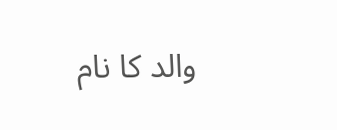والد کا نام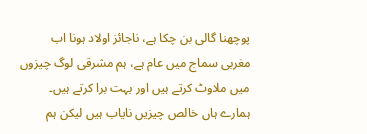پوچھنا گالی بن چکا ہے، ناجائز اولاد ہونا اب مغربی سماج میں عام ہے، ہم مشرقی لوگ چیزوں میں ملاوٹ کرتے ہیں اور بہت برا کرتے ہیں۔ ہمارے ہاں خالص چیزیں نایاب ہیں لیکن ہم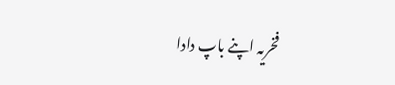فخریہ اپنے باپ دادا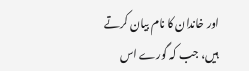اور خاندان کا نام بیان کرتے ہیں، جب کہ گورے اس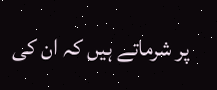پر شرماتے ہیں کہ ان کی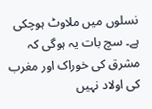نسلوں میں ملاوٹ ہوچکی ہے۔ سچ بات یہ ہوگی کہ مشرق کی خوراک اور مغرب کی اولاد نہیں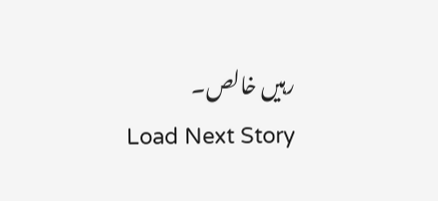رہیں خالص۔
Load Next Story